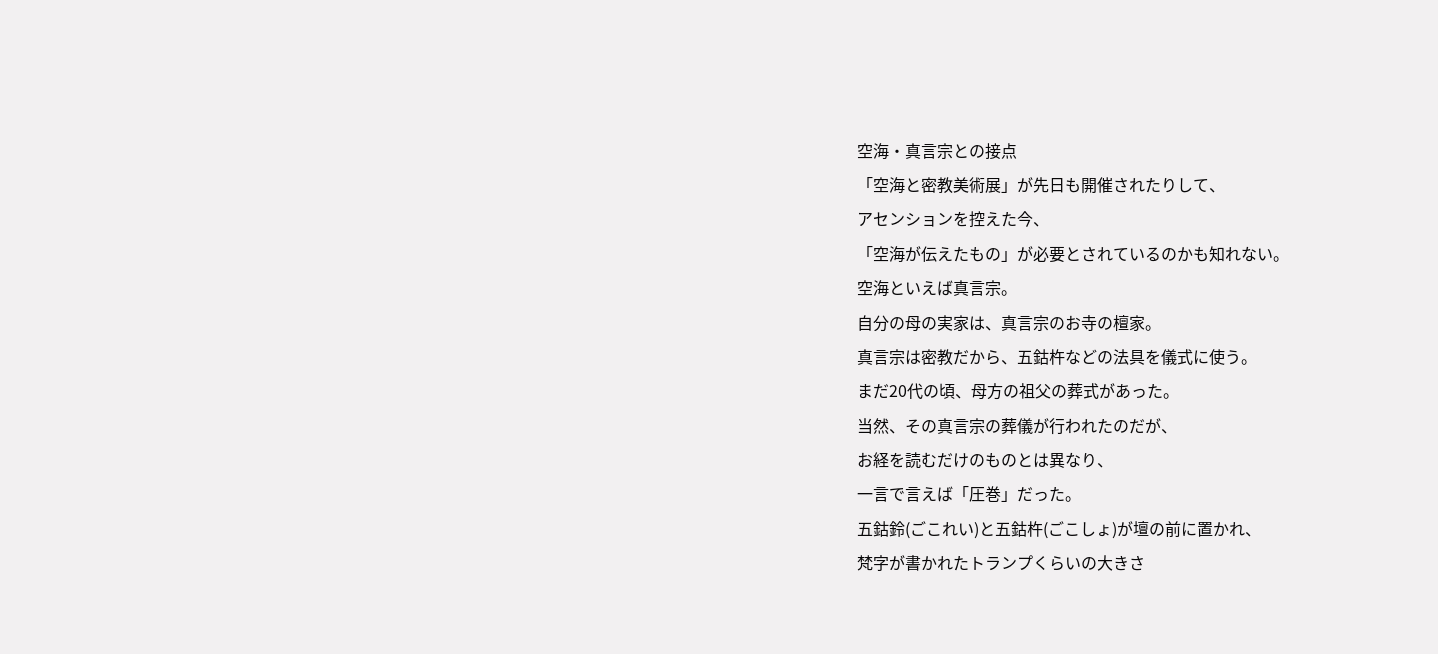空海・真言宗との接点
「空海と密教美術展」が先日も開催されたりして、
アセンションを控えた今、
「空海が伝えたもの」が必要とされているのかも知れない。
空海といえば真言宗。
自分の母の実家は、真言宗のお寺の檀家。
真言宗は密教だから、五鈷杵などの法具を儀式に使う。
まだ20代の頃、母方の祖父の葬式があった。
当然、その真言宗の葬儀が行われたのだが、
お経を読むだけのものとは異なり、
一言で言えば「圧巻」だった。
五鈷鈴(ごこれい)と五鈷杵(ごこしょ)が壇の前に置かれ、
梵字が書かれたトランプくらいの大きさ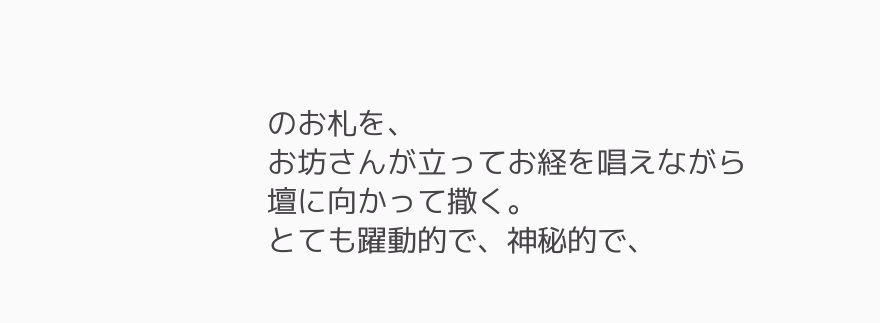のお札を、
お坊さんが立ってお経を唱えながら壇に向かって撒く。
とても躍動的で、神秘的で、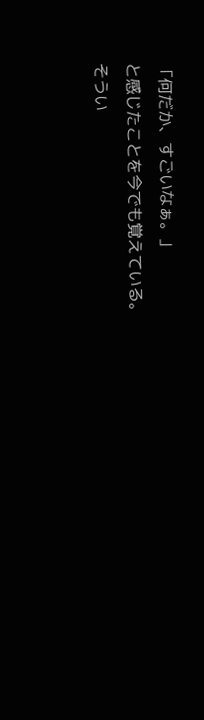「何だか、すごいなぁ。」
と感じたことを今でも覚えている。
そうい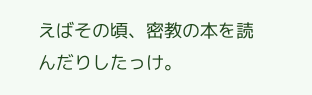えばその頃、密教の本を読んだりしたっけ。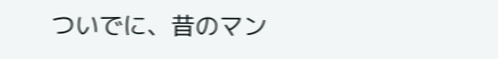ついでに、昔のマン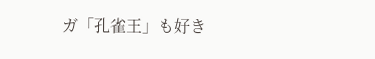ガ「孔雀王」も好き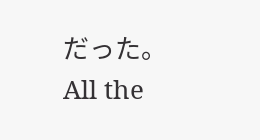だった。
All the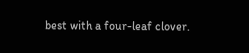best with a four-leaf clover.